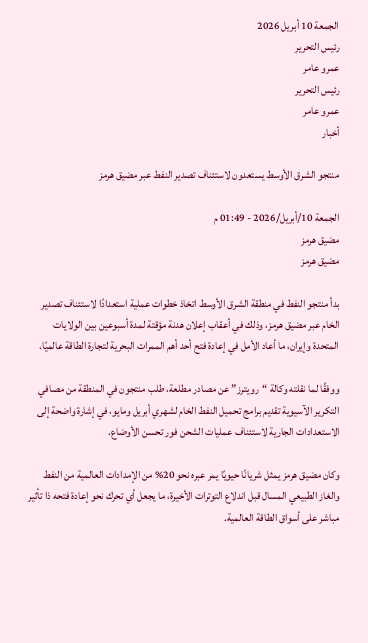الجمعة 10 أبريل 2026
رئيس التحرير
عمرو عامر
رئيس التحرير
عمرو عامر
أخبار

منتجو الشرق الأوسط يستعدون لاستئناف تصدير النفط عبر مضيق هرمز

الجمعة 10/أبريل/2026 - 01:49 م
مضيق هرمز
مضيق هرمز

بدأ منتجو النفط في منطقة الشرق الأوسط اتخاذ خطوات عملية استعدادًا لاستئناف تصدير الخام عبر مضيق هرمز، وذلك في أعقاب إعلان هدنة مؤقتة لمدة أسبوعين بين الولايات المتحدة وإيران، ما أعاد الأمل في إعادة فتح أحد أهم الممرات البحرية لتجارة الطاقة عالميًا.

ووفقًا لما نقلته وكالة “رويترز” عن مصادر مطلعة، طلب منتجون في المنطقة من مصافي التكرير الآسيوية تقديم برامج تحميل النفط الخام لشهري أبريل ومايو، في إشارة واضحة إلى الاستعدادات الجارية لاستئناف عمليات الشحن فور تحسن الأوضاع.

وكان مضيق هرمز يمثل شريانًا حيويًا يمر عبره نحو 20% من الإمدادات العالمية من النفط والغاز الطبيعي المسال قبل اندلاع التوترات الأخيرة، ما يجعل أي تحرك نحو إعادة فتحه ذا تأثير مباشر على أسواق الطاقة العالمية.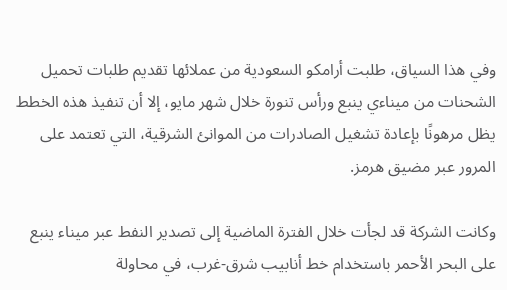وفي هذا السياق، طلبت أرامكو السعودية من عملائها تقديم طلبات تحميل الشحنات من ميناءي ينبع ورأس تنورة خلال شهر مايو، إلا أن تنفيذ هذه الخطط يظل مرهونًا بإعادة تشغيل الصادرات من الموانئ الشرقية، التي تعتمد على المرور عبر مضيق هرمز.

وكانت الشركة قد لجأت خلال الفترة الماضية إلى تصدير النفط عبر ميناء ينبع على البحر الأحمر باستخدام خط أنابيب شرق-غرب، في محاولة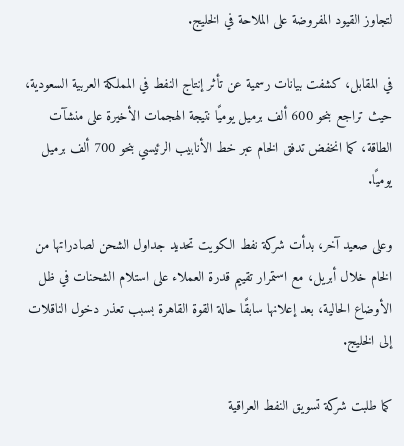لتجاوز القيود المفروضة على الملاحة في الخليج.

في المقابل، كشفت بيانات رسمية عن تأثر إنتاج النفط في المملكة العربية السعودية، حيث تراجع بنحو 600 ألف برميل يوميًا نتيجة الهجمات الأخيرة على منشآت الطاقة، كما انخفض تدفق الخام عبر خط الأنابيب الرئيسي بنحو 700 ألف برميل يوميًا.

وعلى صعيد آخر، بدأت شركة نفط الكويت تحديد جداول الشحن لصادراتها من الخام خلال أبريل، مع استمرار تقييم قدرة العملاء على استلام الشحنات في ظل الأوضاع الحالية، بعد إعلانها سابقًا حالة القوة القاهرة بسبب تعذر دخول الناقلات إلى الخليج.

كما طلبت شركة تسويق النفط العراقية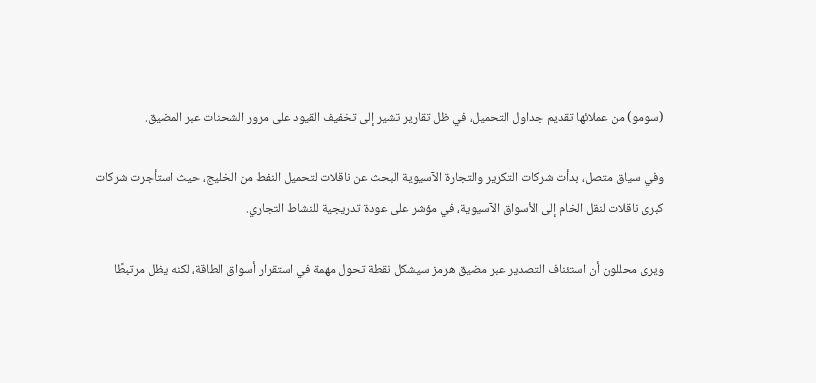(سومو) من عملائها تقديم جداول التحميل، في ظل تقارير تشير إلى تخفيف القيود على مرور الشحنات عبر المضيق.

وفي سياق متصل، بدأت شركات التكرير والتجارة الآسيوية البحث عن ناقلات لتحميل النفط من الخليج، حيث استأجرت شركات كبرى ناقلات لنقل الخام إلى الأسواق الآسيوية، في مؤشر على عودة تدريجية للنشاط التجاري.

ويرى محللون أن استئناف التصدير عبر مضيق هرمز سيشكل نقطة تحول مهمة في استقرار أسواق الطاقة، لكنه يظل مرتبطًا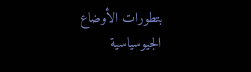بتطورات الأوضاع الجيوسياسية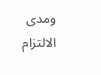ومدى الالتزام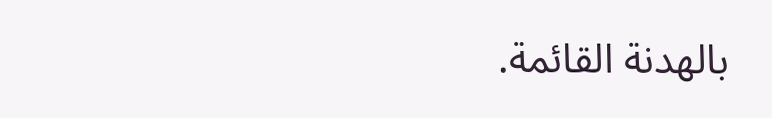بالهدنة القائمة.